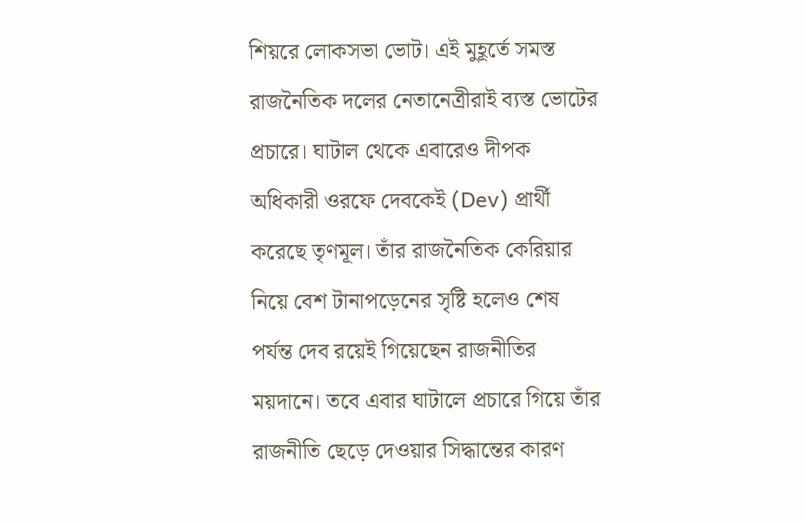শিয়রে লোকসভা ভোট। এই মুহূর্তে সমস্ত রাজনৈতিক দলের নেতানেত্রীরাই ব্যস্ত ভোটের প্রচারে। ঘাটাল থেকে এবারেও দীপক অধিকারী ওরফে দেবকেই (Dev) প্রার্থী করেছে তৃণমূল। তাঁর রাজনৈতিক কেরিয়ার নিয়ে বেশ টানাপড়েনের সৃষ্টি হলেও শেষ পর্যন্ত দেব রয়েই গিয়েছেন রাজনীতির ময়দানে। তবে এবার ঘাটালে প্রচারে গিয়ে তাঁর রাজনীতি ছেড়ে দেওয়ার সিদ্ধান্তের কারণ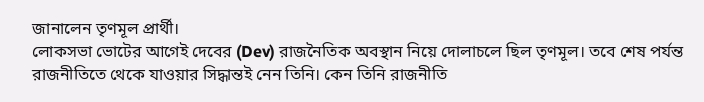জানালেন তৃণমূল প্রার্থী।
লোকসভা ভোটের আগেই দেবের (Dev) রাজনৈতিক অবস্থান নিয়ে দোলাচলে ছিল তৃণমূল। তবে শেষ পর্যন্ত রাজনীতিতে থেকে যাওয়ার সিদ্ধান্তই নেন তিনি। কেন তিনি রাজনীতি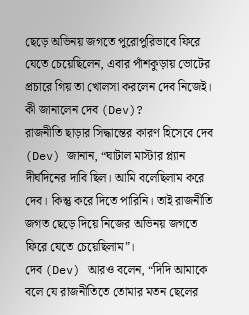ছেড়ে অভিনয় জগতে পুরোপুরিভাবে ফিরে যেতে চেয়েছিলেন, এবার পাঁশকুড়ায় ভোটের প্রচারে গিয় তা খোলসা করলেন দেব নিজেই।
কী জানালেন দেব (Dev)?
রাজনীতি ছাড়ার সিদ্ধান্তের কারণ হিসেবে দেব (Dev) জানান, “ঘাটাল মাস্টার প্ল্যান দীর্ঘদিনের দাবি ছিল। আমি বলেছিলাম করে দেব। কিন্তু করে দিতে পারিনি। তাই রাজনীতি জগত ছেড়ে দিয়ে নিজের অভিনয় জগতে ফিরে যেতে চেয়েছিলাম”।
দেব (Dev) আরও বলেন, “দিদি আমাকে বলে যে রাজনীতিতে তোমার মতন ছেলের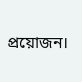প্রয়োজন।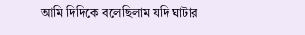আমি দিদিকে বলেছিলাম যদি ঘাটার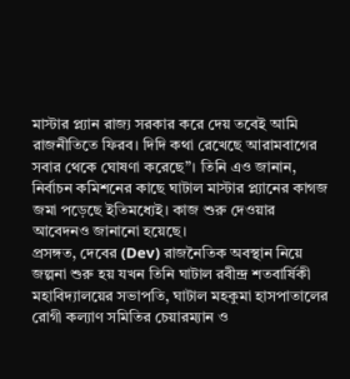মাস্টার প্ল্যান রাজ্য সরকার করে দেয় তবেই আমি রাজনীতিতে ফিরব। দিদি কথা রেখেছে আরামবাগের সবার থেকে ঘোষণা করেছে”। তিনি এও জানান, নির্বাচন কমিশনের কাছে ঘাটাল মাস্টার প্ল্যানের কাগজ জমা পড়েছে ইতিমধ্যেই। কাজ শুরু দেওয়ার আবেদনও জানানো হয়েছে।
প্রসঙ্গত, দেবের (Dev) রাজনৈতিক অবস্থান নিয়ে জল্পনা শুরু হয় যখন তিনি ঘাটাল রবীন্দ্র শতবার্ষিকী মহাবিদ্যালয়ের সভাপতি, ঘাটাল মহকুমা হাসপাতালের রোগী কল্যাণ সমিতির চেয়ারম্যান ও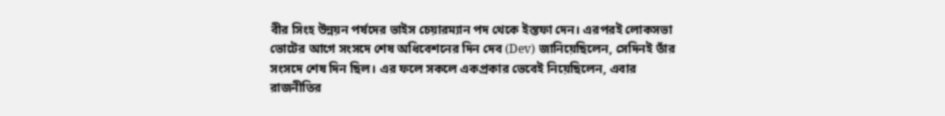বীর সিংহ উন্নয়ন পর্ষদের ভাইস চেয়ারম্যান পদ থেকে ইস্তফা দেন। এরপরই লোকসভা ভোটের আগে সংসদে শেষ অধিবেশনের দিন দেব (Dev) জানিয়েছিলেন, সেদিনই তাঁর সংসদে শেষ দিন ছিল। এর ফলে সকলে একপ্রকার ভেবেই নিয়েছিলেন, এবার রাজনীতির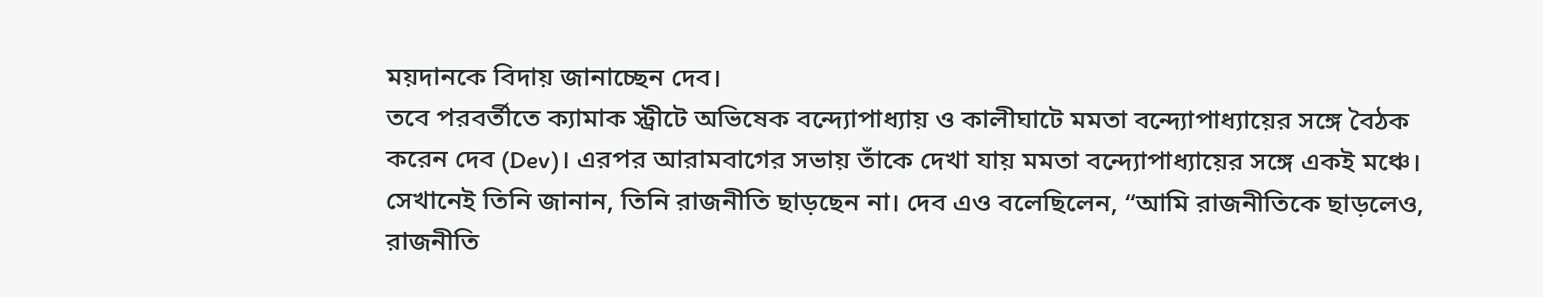ময়দানকে বিদায় জানাচ্ছেন দেব।
তবে পরবর্তীতে ক্যামাক স্ট্রীটে অভিষেক বন্দ্যোপাধ্যায় ও কালীঘাটে মমতা বন্দ্যোপাধ্যায়ের সঙ্গে বৈঠক করেন দেব (Dev)। এরপর আরামবাগের সভায় তাঁকে দেখা যায় মমতা বন্দ্যোপাধ্যায়ের সঙ্গে একই মঞ্চে। সেখানেই তিনি জানান, তিনি রাজনীতি ছাড়ছেন না। দেব এও বলেছিলেন, “আমি রাজনীতিকে ছাড়লেও, রাজনীতি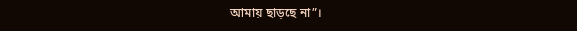আমায় ছাড়ছে না”।